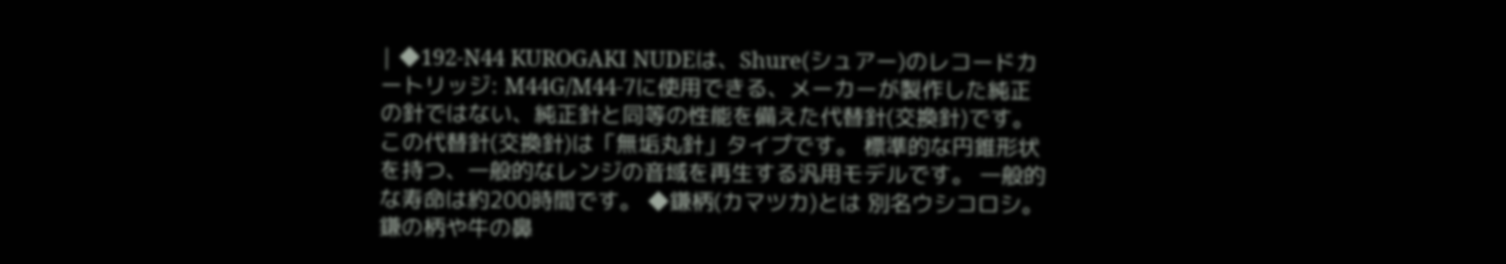| ◆192-N44 KUROGAKI NUDEは、Shure(シュアー)のレコードカートリッジ: M44G/M44-7に使用できる、メーカーが製作した純正の針ではない、純正針と同等の性能を備えた代替針(交換針)です。 この代替針(交換針)は「無垢丸針」タイプです。 標準的な円錐形状を持つ、一般的なレンジの音域を再生する汎用モデルです。 一般的な寿命は約200時間です。 ◆鎌柄(カマツカ)とは 別名ウシコロシ。 鎌の柄や牛の鼻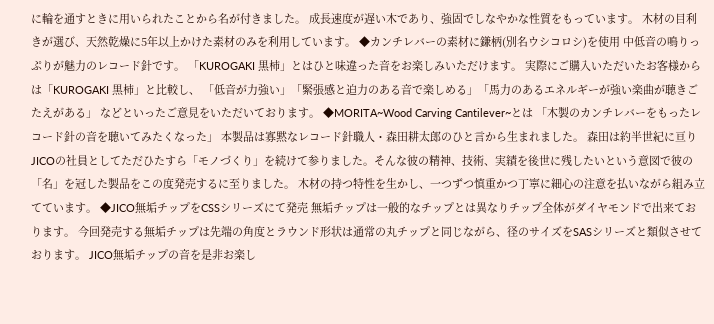に輪を通すときに用いられたことから名が付きました。 成長速度が遅い木であり、強固でしなやかな性質をもっています。 木材の目利きが選び、天然乾燥に5年以上かけた素材のみを利用しています。 ◆カンチレバーの素材に鎌柄(別名ウシコロシ)を使用 中低音の鳴りっぷりが魅力のレコード針です。 「KUROGAKI 黒柿」とはひと味違った音をお楽しみいただけます。 実際にご購入いただいたお客様からは「KUROGAKI 黒柿」と比較し、 「低音が力強い」「緊張感と迫力のある音で楽しめる」「馬力のあるエネルギーが強い楽曲が聴きごたえがある」 などといったご意見をいただいております。 ◆MORITA~Wood Carving Cantilever~とは 「木製のカンチレバーをもったレコード針の音を聴いてみたくなった」 本製品は寡黙なレコード針職人・森田耕太郎のひと言から生まれました。 森田は約半世紀に亘りJICOの社員としてただひたすら「モノづくり」を続けて参りました。そんな彼の精神、技術、実績を後世に残したいという意図で彼の「名」を冠した製品をこの度発売するに至りました。 木材の持つ特性を生かし、一つずつ慎重かつ丁寧に細心の注意を払いながら組み立てています。 ◆JICO無垢チップをCSSシリーズにて発売 無垢チップは一般的なチップとは異なりチップ全体がダイヤモンドで出来ております。 今回発売する無垢チップは先端の角度とラウンド形状は通常の丸チップと同じながら、径のサイズをSASシリーズと類似させております。 JICO無垢チップの音を是非お楽し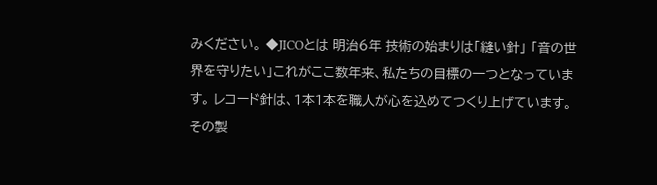みください。 ◆JICOとは 明治6年 技術の始まりは「縫い針」 「音の世界を守りたい」これがここ数年来、私たちの目標の一つとなっています。 レコード針は、1本1本を職人が心を込めてつくり上げています。 その製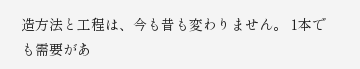造方法と工程は、今も昔も変わりません。 1本でも需要があ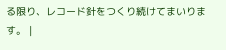る限り、レコード針をつくり続けてまいります。 |